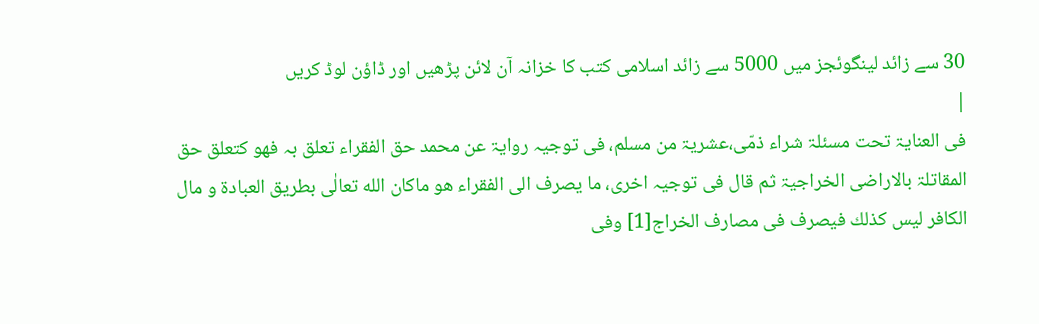30 سے زائد لینگوئجز میں 5000 سے زائد اسلامی کتب کا خزانہ آن لائن پڑھیں اور ڈاؤن لوڈ کریں
|
فی العنایۃ تحت مسئلۃ شراء ذمّی،عشریۃ من مسلم، فی توجیہ روایۃ عن محمد حق الفقراء تعلق بہ فھو کتعلق حق المقاتلۃ بالاراضی الخراجیۃ ثم قال فی توجیہ اخری، ما یصرف الی الفقراء ھو ماکان الله تعالٰی بطریق العبادۃ و مال الکافر لیس کذلك فیصرف فی مصارف الخراج[1] وفی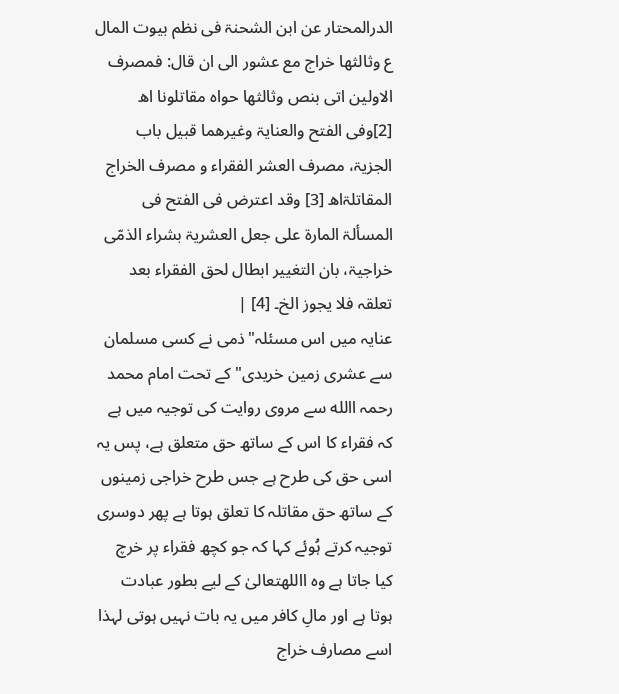الدرالمحتار عن ابن الشحنۃ فی نظم بیوت المال ع وثالثھا خراج مع عشور الی ان قال: فمصرف الاولین اتی بنص وثالثھا حواہ مقاتلونا اھ [2]وفی الفتح والعنایۃ وغیرھما قبیل باب الجزیۃ، مصرف العشر الفقراء و مصرف الخراج المقاتلۃاھ [3] وقد اعترض فی الفتح فی المسألۃ المارۃ علی جعل العشریۃ بشراء الذمّی خراجیۃ، بان التغییر ابطال لحق الفقراء بعد تعلقہ فلا یجوز الخ۔ [4] |
عنایہ میں اس مسئلہ"ذمی نے کسی مسلمان سے عشری زمین خریدی"کے تحت امام محمد رحمہ االله سے مروی روایت کی توجیہ میں ہے کہ فقراء کا اس کے ساتھ حق متعلق ہے، پس یہ اسی حق کی طرح ہے جس طرح خراجی زمینوں کے ساتھ حق مقاتلہ کا تعلق ہوتا ہے پھر دوسری توجیہ کرتے ہُوئے کہا کہ جو کچھ فقراء پر خرچ کیا جاتا ہے وہ االلهتعالیٰ کے لیے بطور عبادت ہوتا ہے اور مالِ کافر میں یہ بات نہیں ہوتی لہذا اسے مصارف خراج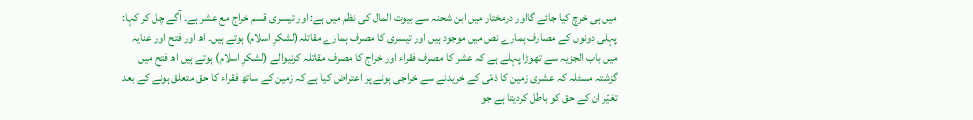میں ہی خرچ کیا جائے گااور درمختار میں ابن شحنہ سے بیوت المال کی نظم میں ہے: اور تیسری قسم خراج مع عشر ہے۔ آگے چل کر کہا: پہلی دونوں کے مصارف ہمارے نص میں موجود ہیں اور تیسری کا مصرف ہمارے مقاتلہ(لشکرِ اسلام) ہوتے ہیں۔ اھ اور فتح اور عنایہ میں باب الجزیہ سے تھوڑا پہلے ہے کہ عشر کا مصرف فقراء اور خراج کا مصرف مقاتلہ کرنیوالے (لشکرِ اسلام) ہوتے ہیں اھ فتح میں گزشتہ مسئلہ کہ عشری زمین کا ذمّی کے خریدنے سے خراجی ہونے پر اعتراض کیا ہے کہ زمین کے ساتھ فقراء کا حق متعلق ہونے کے بعد تغیّر ان کے حق کو باطل کردیتا ہے جو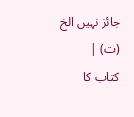جائز نہیں الخ (ت) |
کتاب کا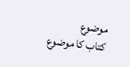موضوع
کتاب کا موضوع